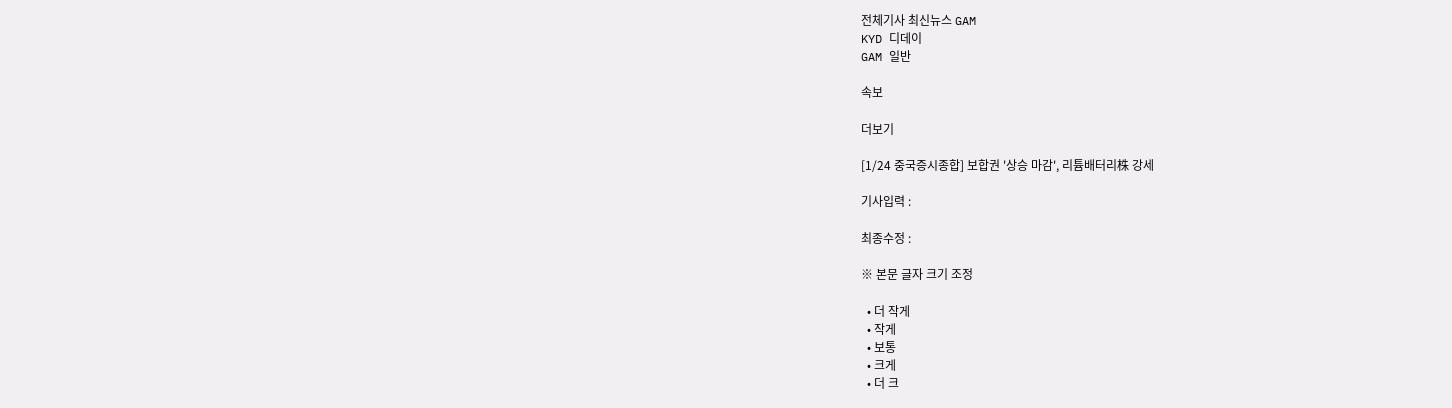전체기사 최신뉴스 GAM
KYD 디데이
GAM 일반

속보

더보기

[1/24 중국증시종합] 보합권 '상승 마감', 리튬배터리株 강세

기사입력 :

최종수정 :

※ 본문 글자 크기 조정

  • 더 작게
  • 작게
  • 보통
  • 크게
  • 더 크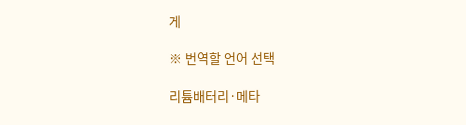게

※ 번역할 언어 선택

리튬배터리·메타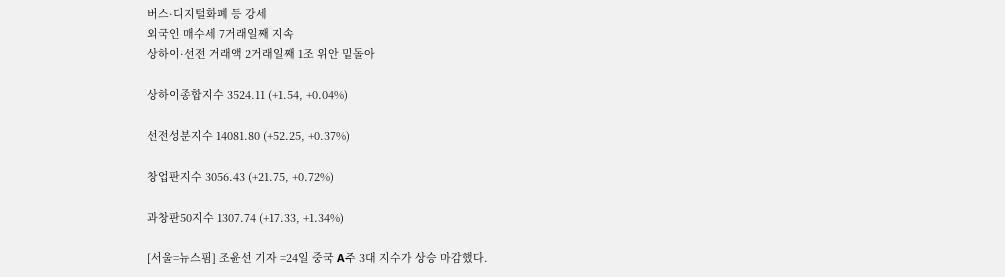버스·디지털화폐 등 강세
외국인 매수세 7거래일째 지속
상하이·선전 거래액 2거래일째 1조 위안 밑돌아

상하이종합지수 3524.11 (+1.54, +0.04%)

선전성분지수 14081.80 (+52.25, +0.37%)

창업판지수 3056.43 (+21.75, +0.72%)

과창판50지수 1307.74 (+17.33, +1.34%)

[서울=뉴스핌] 조윤선 기자 =24일 중국 A주 3대 지수가 상승 마감했다.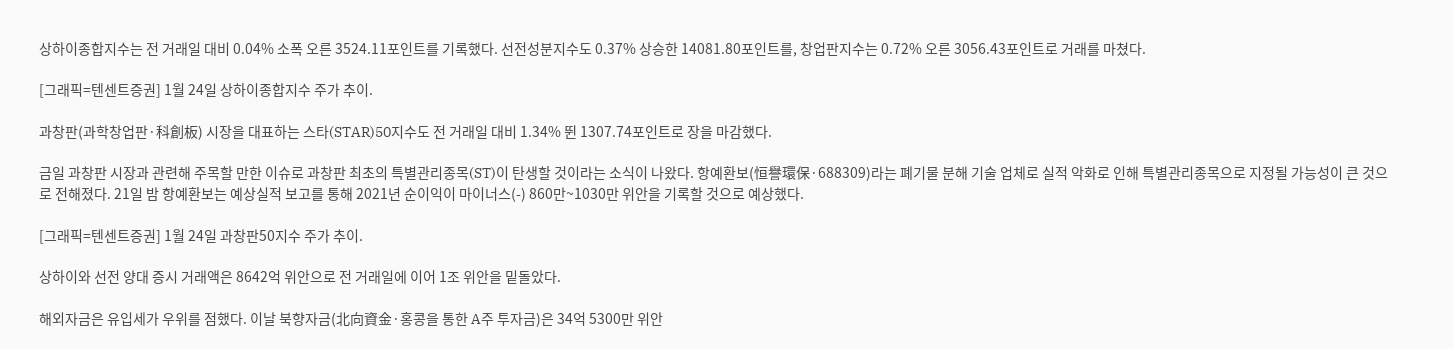상하이종합지수는 전 거래일 대비 0.04% 소폭 오른 3524.11포인트를 기록했다. 선전성분지수도 0.37% 상승한 14081.80포인트를, 창업판지수는 0.72% 오른 3056.43포인트로 거래를 마쳤다.

[그래픽=텐센트증권] 1월 24일 상하이종합지수 주가 추이.

과창판(과학창업판·科創板) 시장을 대표하는 스타(STAR)50지수도 전 거래일 대비 1.34% 뛴 1307.74포인트로 장을 마감했다.

금일 과창판 시장과 관련해 주목할 만한 이슈로 과창판 최초의 특별관리종목(ST)이 탄생할 것이라는 소식이 나왔다. 항예환보(恒譽環保·688309)라는 폐기물 분해 기술 업체로 실적 악화로 인해 특별관리종목으로 지정될 가능성이 큰 것으로 전해졌다. 21일 밤 항예환보는 예상실적 보고를 통해 2021년 순이익이 마이너스(-) 860만~1030만 위안을 기록할 것으로 예상했다.

[그래픽=텐센트증권] 1월 24일 과창판50지수 주가 추이.

상하이와 선전 양대 증시 거래액은 8642억 위안으로 전 거래일에 이어 1조 위안을 밑돌았다.

해외자금은 유입세가 우위를 점했다. 이날 북향자금(北向資金·홍콩을 통한 A주 투자금)은 34억 5300만 위안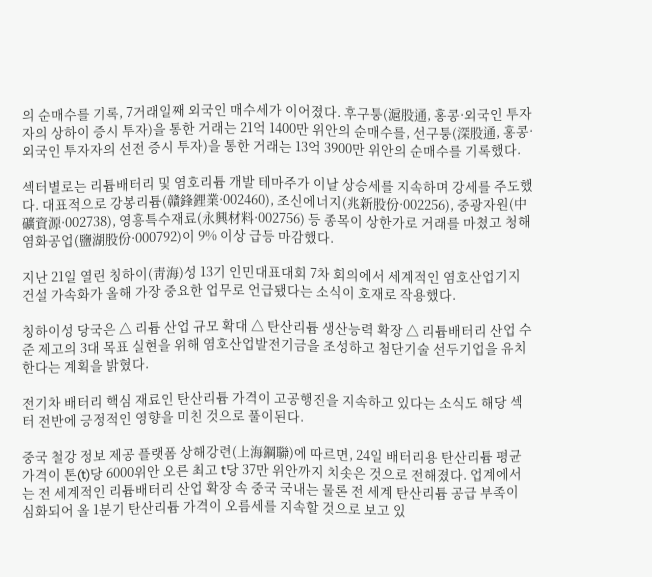의 순매수를 기록, 7거래일째 외국인 매수세가 이어졌다. 후구퉁(滬股通, 홍콩·외국인 투자자의 상하이 증시 투자)을 통한 거래는 21억 1400만 위안의 순매수를, 선구퉁(深股通, 홍콩·외국인 투자자의 선전 증시 투자)을 통한 거래는 13억 3900만 위안의 순매수를 기록했다.

섹터별로는 리튬배터리 및 염호리튬 개발 테마주가 이날 상승세를 지속하며 강세를 주도했다. 대표적으로 강봉리튬(贛鋒鋰業·002460), 조신에너지(兆新股份·002256), 중광자원(中礦資源·002738), 영흥특수재료(永興材料·002756) 등 종목이 상한가로 거래를 마쳤고 청해염화공업(鹽湖股份·000792)이 9% 이상 급등 마감했다.

지난 21일 열린 칭하이(靑海)성 13기 인민대표대회 7차 회의에서 세계적인 염호산업기지 건설 가속화가 올해 가장 중요한 업무로 언급됐다는 소식이 호재로 작용했다.

칭하이성 당국은 △ 리튬 산업 규모 확대 △ 탄산리튬 생산능력 확장 △ 리튬배터리 산업 수준 제고의 3대 목표 실현을 위해 염호산업발전기금을 조성하고 첨단기술 선두기업을 유치한다는 계획을 밝혔다.

전기차 배터리 핵심 재료인 탄산리튬 가격이 고공행진을 지속하고 있다는 소식도 해당 섹터 전반에 긍정적인 영향을 미친 것으로 풀이된다.

중국 철강 정보 제공 플랫폼 상해강련(上海鋼聯)에 따르면, 24일 배터리용 탄산리튬 평균 가격이 톤(t)당 6000위안 오른 최고 t당 37만 위안까지 치솟은 것으로 전해졌다. 업계에서는 전 세계적인 리튬배터리 산업 확장 속 중국 국내는 물론 전 세계 탄산리튬 공급 부족이 심화되어 올 1분기 탄산리튬 가격이 오름세를 지속할 것으로 보고 있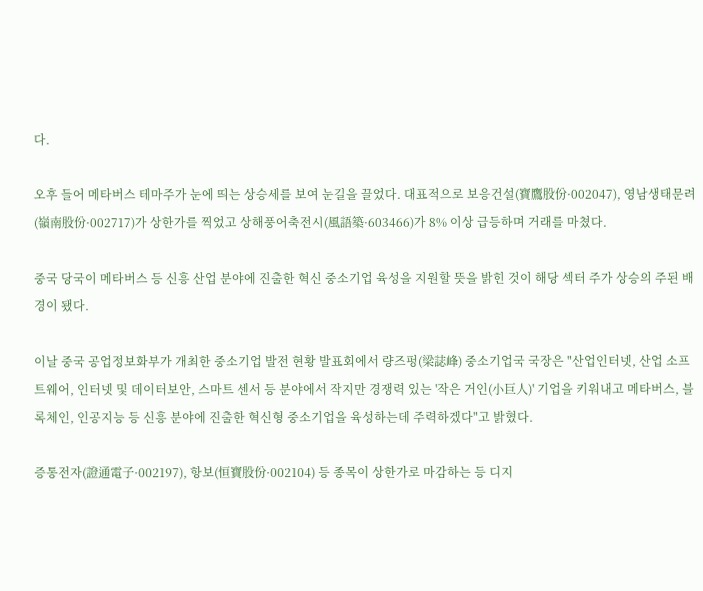다.

오후 들어 메타버스 테마주가 눈에 띄는 상승세를 보여 눈길을 끌었다. 대표적으로 보응건설(寶鷹股份·002047), 영남생태문려(嶺南股份·002717)가 상한가를 찍었고 상해풍어축전시(風語築·603466)가 8% 이상 급등하며 거래를 마쳤다.

중국 당국이 메타버스 등 신흥 산업 분야에 진출한 혁신 중소기업 육성을 지원할 뜻을 밝힌 것이 해당 섹터 주가 상승의 주된 배경이 됐다.

이날 중국 공업정보화부가 개최한 중소기업 발전 현황 발표회에서 량즈펑(梁誌峰) 중소기업국 국장은 "산업인터넷, 산업 소프트웨어, 인터넷 및 데이터보안, 스마트 센서 등 분야에서 작지만 경쟁력 있는 '작은 거인(小巨人)' 기업을 키워내고 메타버스, 블록체인, 인공지능 등 신흥 분야에 진출한 혁신형 중소기업을 육성하는데 주력하겠다"고 밝혔다.

증통전자(證通電子·002197), 항보(恒寶股份·002104) 등 종목이 상한가로 마감하는 등 디지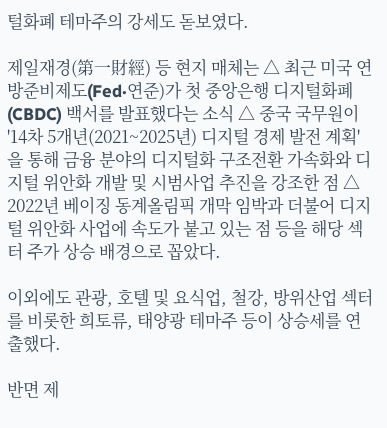털화폐 테마주의 강세도 돋보였다.

제일재경(第一財經) 등 현지 매체는 △ 최근 미국 연방준비제도(Fed·연준)가 첫 중앙은행 디지털화폐(CBDC) 백서를 발표했다는 소식 △ 중국 국무원이 '14차 5개년(2021~2025년) 디지털 경제 발전 계획'을 통해 금융 분야의 디지털화 구조전환 가속화와 디지털 위안화 개발 및 시범사업 추진을 강조한 점 △ 2022년 베이징 동계올림픽 개막 임박과 더불어 디지털 위안화 사업에 속도가 붙고 있는 점 등을 해당 섹터 주가 상승 배경으로 꼽았다.

이외에도 관광, 호텔 및 요식업, 철강, 방위산업 섹터를 비롯한 희토류, 태양광 테마주 등이 상승세를 연출했다.

반면 제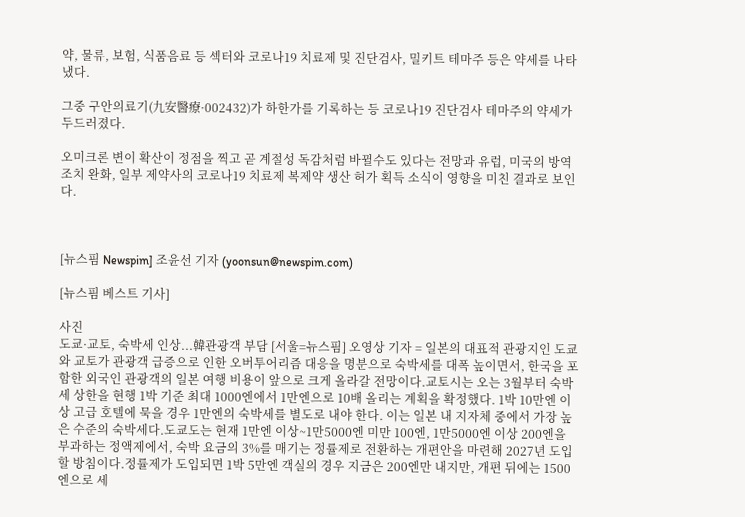약, 물류, 보험, 식품음료 등 섹터와 코로나19 치료제 및 진단검사, 밀키트 테마주 등은 약세를 나타냈다.

그중 구안의료기(九安醫療·002432)가 하한가를 기록하는 등 코로나19 진단검사 테마주의 약세가 두드러졌다.

오미크론 변이 확산이 정점을 찍고 곧 계절성 독감처럼 바뀔수도 있다는 전망과 유럽, 미국의 방역조치 완화, 일부 제약사의 코로나19 치료제 복제약 생산 허가 획득 소식이 영향을 미친 결과로 보인다.



[뉴스핌 Newspim] 조윤선 기자 (yoonsun@newspim.com)

[뉴스핌 베스트 기사]

사진
도쿄·교토, 숙박세 인상...韓관광객 부담 [서울=뉴스핌] 오영상 기자 = 일본의 대표적 관광지인 도쿄와 교토가 관광객 급증으로 인한 오버투어리즘 대응을 명분으로 숙박세를 대폭 높이면서, 한국을 포함한 외국인 관광객의 일본 여행 비용이 앞으로 크게 올라갈 전망이다.교토시는 오는 3월부터 숙박세 상한을 현행 1박 기준 최대 1000엔에서 1만엔으로 10배 올리는 계획을 확정했다. 1박 10만엔 이상 고급 호텔에 묵을 경우 1만엔의 숙박세를 별도로 내야 한다. 이는 일본 내 지자체 중에서 가장 높은 수준의 숙박세다.도쿄도는 현재 1만엔 이상~1만5000엔 미만 100엔, 1만5000엔 이상 200엔을 부과하는 정액제에서, 숙박 요금의 3%를 매기는 정률제로 전환하는 개편안을 마련해 2027년 도입할 방침이다.정률제가 도입되면 1박 5만엔 객실의 경우 지금은 200엔만 내지만, 개편 뒤에는 1500엔으로 세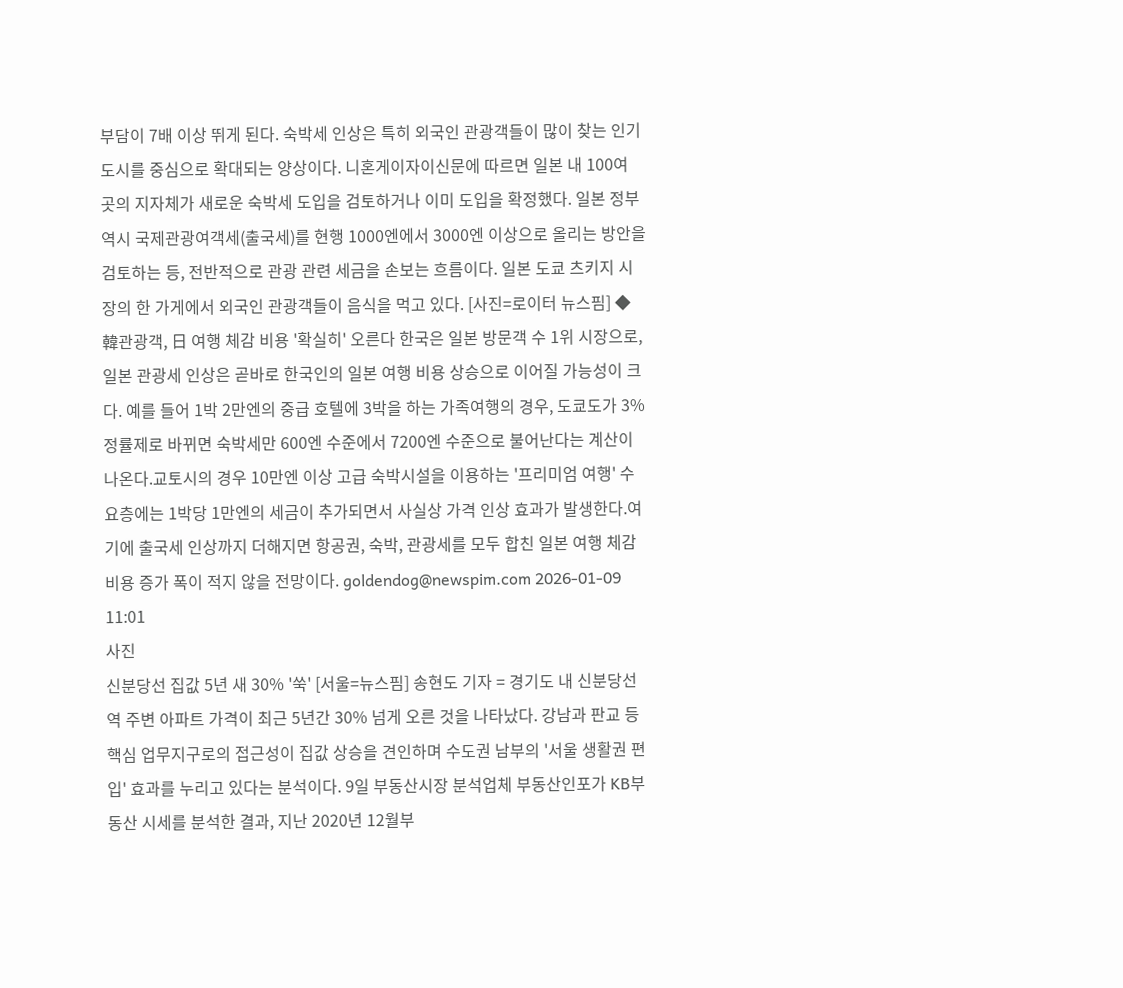부담이 7배 이상 뛰게 된다. 숙박세 인상은 특히 외국인 관광객들이 많이 찾는 인기 도시를 중심으로 확대되는 양상이다. 니혼게이자이신문에 따르면 일본 내 100여 곳의 지자체가 새로운 숙박세 도입을 검토하거나 이미 도입을 확정했다. 일본 정부 역시 국제관광여객세(출국세)를 현행 1000엔에서 3000엔 이상으로 올리는 방안을 검토하는 등, 전반적으로 관광 관련 세금을 손보는 흐름이다. 일본 도쿄 츠키지 시장의 한 가게에서 외국인 관광객들이 음식을 먹고 있다. [사진=로이터 뉴스핌] ◆ 韓관광객, 日 여행 체감 비용 '확실히' 오른다 한국은 일본 방문객 수 1위 시장으로, 일본 관광세 인상은 곧바로 한국인의 일본 여행 비용 상승으로 이어질 가능성이 크다. 예를 들어 1박 2만엔의 중급 호텔에 3박을 하는 가족여행의 경우, 도쿄도가 3% 정률제로 바뀌면 숙박세만 600엔 수준에서 7200엔 수준으로 불어난다는 계산이 나온다.교토시의 경우 10만엔 이상 고급 숙박시설을 이용하는 '프리미엄 여행' 수요층에는 1박당 1만엔의 세금이 추가되면서 사실상 가격 인상 효과가 발생한다.여기에 출국세 인상까지 더해지면 항공권, 숙박, 관광세를 모두 합친 일본 여행 체감 비용 증가 폭이 적지 않을 전망이다. goldendog@newspim.com 2026-01-09 11:01
사진
신분당선 집값 5년 새 30% '쑥' [서울=뉴스핌] 송현도 기자 = 경기도 내 신분당선 역 주변 아파트 가격이 최근 5년간 30% 넘게 오른 것을 나타났다. 강남과 판교 등 핵심 업무지구로의 접근성이 집값 상승을 견인하며 수도권 남부의 '서울 생활권 편입' 효과를 누리고 있다는 분석이다. 9일 부동산시장 분석업체 부동산인포가 KB부동산 시세를 분석한 결과, 지난 2020년 12월부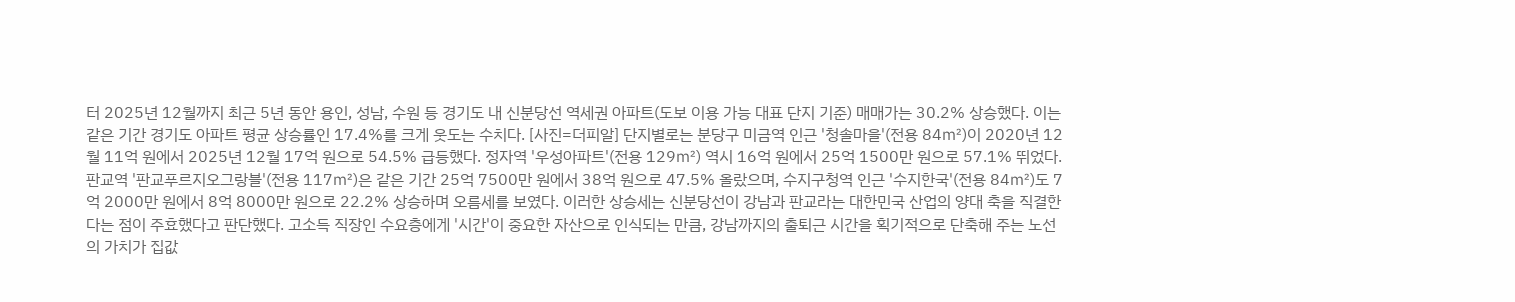터 2025년 12월까지 최근 5년 동안 용인, 성남, 수원 등 경기도 내 신분당선 역세권 아파트(도보 이용 가능 대표 단지 기준) 매매가는 30.2% 상승했다. 이는 같은 기간 경기도 아파트 평균 상승률인 17.4%를 크게 웃도는 수치다. [사진=더피알] 단지별로는 분당구 미금역 인근 '청솔마을'(전용 84㎡)이 2020년 12월 11억 원에서 2025년 12월 17억 원으로 54.5% 급등했다. 정자역 '우성아파트'(전용 129㎡) 역시 16억 원에서 25억 1500만 원으로 57.1% 뛰었다. 판교역 '판교푸르지오그랑블'(전용 117㎡)은 같은 기간 25억 7500만 원에서 38억 원으로 47.5% 올랐으며, 수지구청역 인근 '수지한국'(전용 84㎡)도 7억 2000만 원에서 8억 8000만 원으로 22.2% 상승하며 오름세를 보였다. 이러한 상승세는 신분당선이 강남과 판교라는 대한민국 산업의 양대 축을 직결한다는 점이 주효했다고 판단했다. 고소득 직장인 수요층에게 '시간'이 중요한 자산으로 인식되는 만큼, 강남까지의 출퇴근 시간을 획기적으로 단축해 주는 노선의 가치가 집값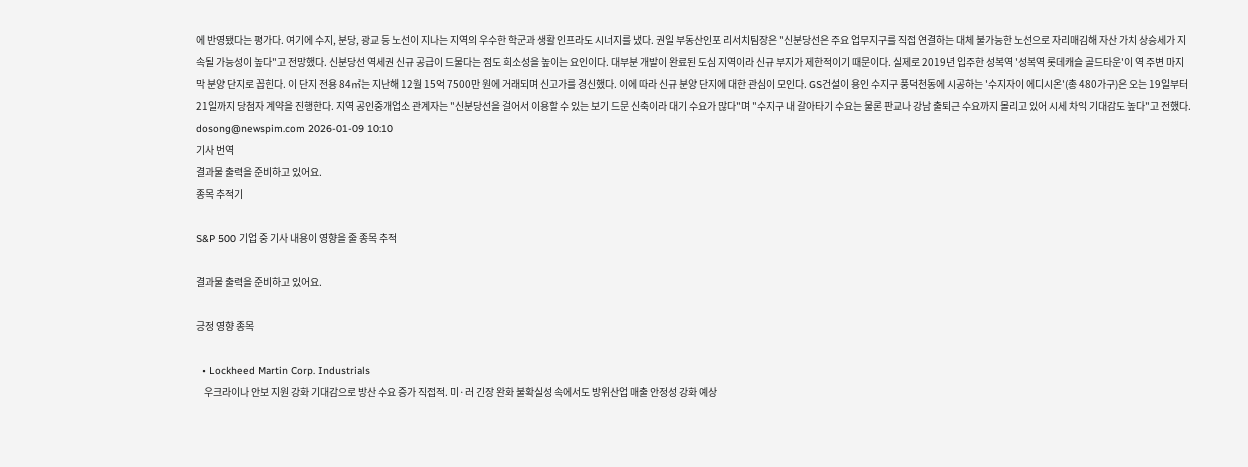에 반영됐다는 평가다. 여기에 수지, 분당, 광교 등 노선이 지나는 지역의 우수한 학군과 생활 인프라도 시너지를 냈다. 권일 부동산인포 리서치팀장은 "신분당선은 주요 업무지구를 직접 연결하는 대체 불가능한 노선으로 자리매김해 자산 가치 상승세가 지속될 가능성이 높다"고 전망했다. 신분당선 역세권 신규 공급이 드물다는 점도 희소성을 높이는 요인이다. 대부분 개발이 완료된 도심 지역이라 신규 부지가 제한적이기 때문이다. 실제로 2019년 입주한 성복역 '성복역 롯데캐슬 골드타운'이 역 주변 마지막 분양 단지로 꼽힌다. 이 단지 전용 84㎡는 지난해 12월 15억 7500만 원에 거래되며 신고가를 경신했다. 이에 따라 신규 분양 단지에 대한 관심이 모인다. GS건설이 용인 수지구 풍덕천동에 시공하는 '수지자이 에디시온'(총 480가구)은 오는 19일부터 21일까지 당첨자 계약을 진행한다. 지역 공인중개업소 관계자는 "신분당선을 걸어서 이용할 수 있는 보기 드문 신축이라 대기 수요가 많다"며 "수지구 내 갈아타기 수요는 물론 판교나 강남 출퇴근 수요까지 몰리고 있어 시세 차익 기대감도 높다"고 전했다. dosong@newspim.com 2026-01-09 10:10
기사 번역
결과물 출력을 준비하고 있어요.
종목 추적기

S&P 500 기업 중 기사 내용이 영향을 줄 종목 추적

결과물 출력을 준비하고 있어요.

긍정 영향 종목

  • Lockheed Martin Corp. Industrials
    우크라이나 안보 지원 강화 기대감으로 방산 수요 증가 직접적. 미·러 긴장 완화 불확실성 속에서도 방위산업 매출 안정성 강화 예상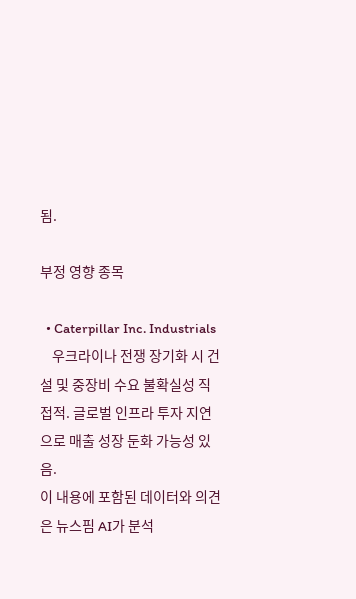됨.

부정 영향 종목

  • Caterpillar Inc. Industrials
    우크라이나 전쟁 장기화 시 건설 및 중장비 수요 불확실성 직접적. 글로벌 인프라 투자 지연으로 매출 성장 둔화 가능성 있음.
이 내용에 포함된 데이터와 의견은 뉴스핌 AI가 분석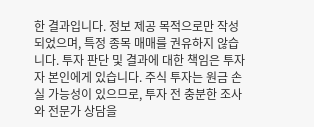한 결과입니다. 정보 제공 목적으로만 작성되었으며, 특정 종목 매매를 권유하지 않습니다. 투자 판단 및 결과에 대한 책임은 투자자 본인에게 있습니다. 주식 투자는 원금 손실 가능성이 있으므로, 투자 전 충분한 조사와 전문가 상담을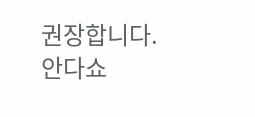권장합니다.
안다쇼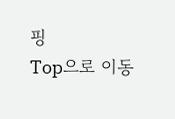핑
Top으로 이동